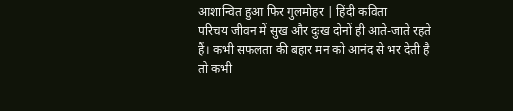आशान्वित हुआ फिर गुलमोहर | हिंदी कविता
परिचय जीवन में सुख और दुःख दोनों ही आते-जाते रहते हैं। कभी सफलता की बहार मन को आनंद से भर देती है तो कभी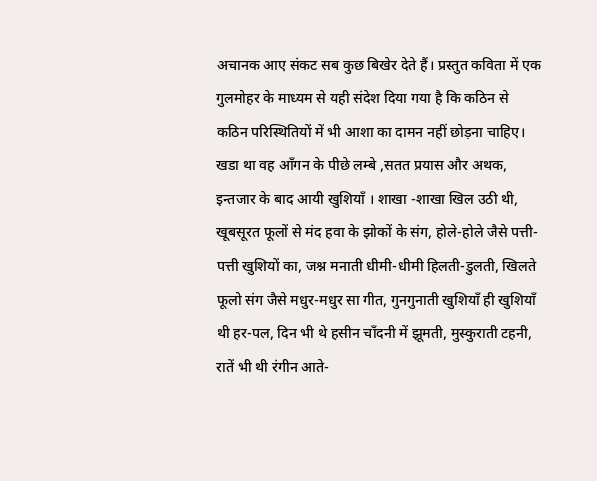अचानक आए संकट सब कुछ बिखेर देते हैं। प्रस्तुत कविता में एक गुलमोहर के माध्यम से यही संदेश दिया गया है कि कठिन से कठिन परिस्थितियों में भी आशा का दामन नहीं छोड़ना चाहिए। खडा था वह आँगन के पीछे लम्बे ,सतत प्रयास और अथक, इन्तजार के बाद आयी खुशियाँ । शाखा -शाखा खिल उठी थी, खूबसूरत फूलों से मंद हवा के झोकों के संग, होले-होले जैसे पत्ती-पत्ती खुशियों का, जश्न मनाती धीमी-धीमी हिलती-डुलती, खिलते फूलो संग जैसे मधुर-मधुर सा गीत, गुनगुनाती खुशियाँ ही खुशियाँ थी हर-पल, दिन भी थे हसीन चाँदनी में झूमती, मुस्कुराती टहनी, रातें भी थी रंगीन आते-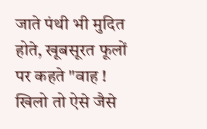जाते पंथी भी मुदित होते, खूबसूरत फूलों पर कहते "वाह ! खिलो तो ऐसे जैसे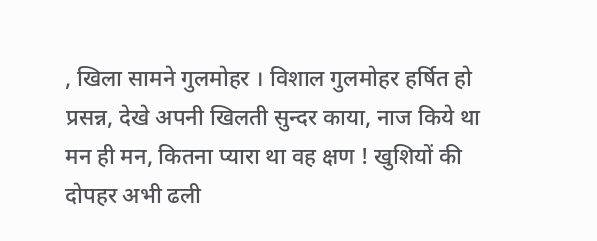, खिला सामने गुलमोहर । विशाल गुलमोहर हर्षित हो प्रसन्न, देखे अपनी खिलती सुन्दर काया, नाज किये था मन ही मन, कितना प्यारा था वह क्षण ! खुशियों की दोपहर अभी ढली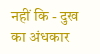नहीं कि - दुख का अंधकार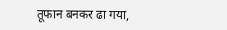तूफान बनकर ढा गया,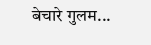बेचारे गुलम...